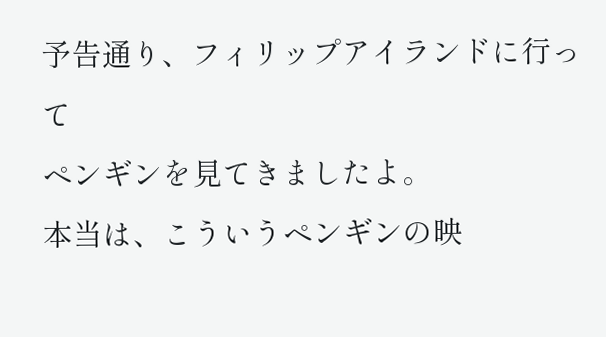予告通り、フィリップアイランドに行って
ペンギンを見てきましたよ。
本当は、こういうペンギンの映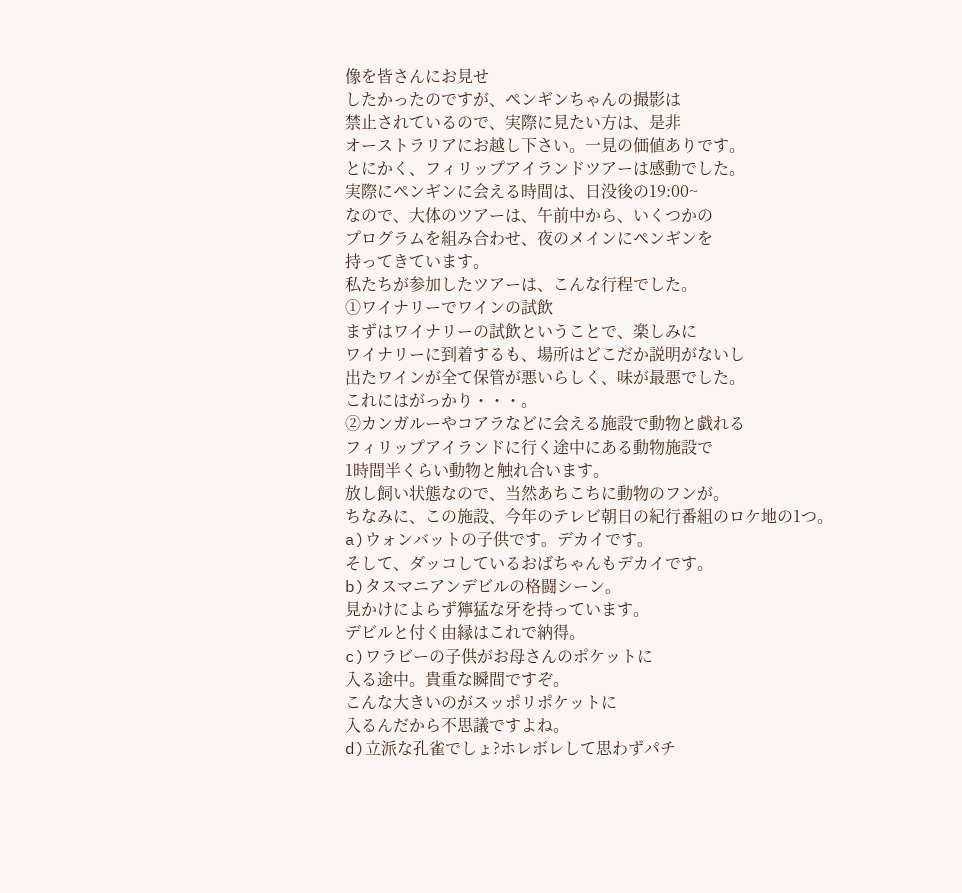像を皆さんにお見せ
したかったのですが、ペンギンちゃんの撮影は
禁止されているので、実際に見たい方は、是非
オーストラリアにお越し下さい。一見の価値ありです。
とにかく、フィリップアイランドツアーは感動でした。
実際にペンギンに会える時間は、日没後の19:00~
なので、大体のツアーは、午前中から、いくつかの
プログラムを組み合わせ、夜のメインにペンギンを
持ってきています。
私たちが参加したツアーは、こんな行程でした。
①ワイナリーでワインの試飲
まずはワイナリーの試飲ということで、楽しみに
ワイナリーに到着するも、場所はどこだか説明がないし
出たワインが全て保管が悪いらしく、味が最悪でした。
これにはがっかり・・・。
②カンガルーやコアラなどに会える施設で動物と戯れる
フィリップアイランドに行く途中にある動物施設で
1時間半くらい動物と触れ合います。
放し飼い状態なので、当然あちこちに動物のフンが。
ちなみに、この施設、今年のテレビ朝日の紀行番組のロケ地の1つ。
a)ウォンバットの子供です。デカイです。
そして、ダッコしているおばちゃんもデカイです。
b)タスマニアンデビルの格闘シーン。
見かけによらず獰猛な牙を持っています。
デビルと付く由縁はこれで納得。
c)ワラビーの子供がお母さんのポケットに
入る途中。貴重な瞬間ですぞ。
こんな大きいのがスッポリポケットに
入るんだから不思議ですよね。
d)立派な孔雀でしょ?ホレボレして思わずパチ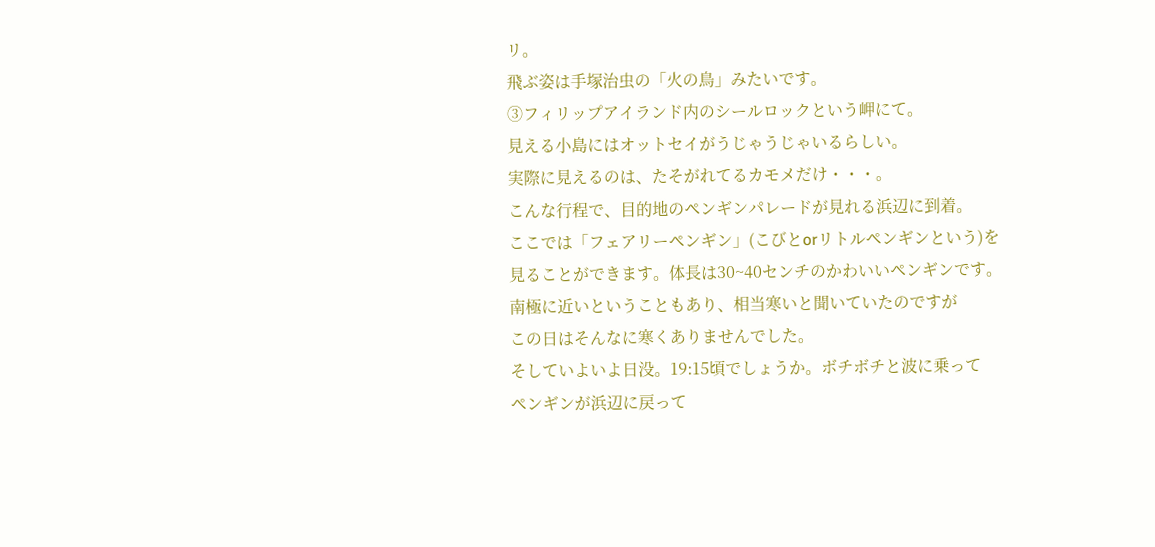リ。
飛ぶ姿は手塚治虫の「火の鳥」みたいです。
③フィリップアイランド内のシールロックという岬にて。
見える小島にはオットセイがうじゃうじゃいるらしい。
実際に見えるのは、たそがれてるカモメだけ・・・。
こんな行程で、目的地のペンギンパレードが見れる浜辺に到着。
ここでは「フェアリーペンギン」(こびとorリトルペンギンという)を
見ることができます。体長は30~40センチのかわいいペンギンです。
南極に近いということもあり、相当寒いと聞いていたのですが
この日はそんなに寒くありませんでした。
そしていよいよ日没。19:15頃でしょうか。ボチボチと波に乗って
ペンギンが浜辺に戻って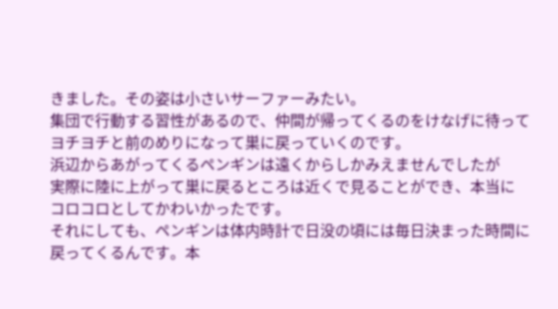きました。その姿は小さいサーファーみたい。
集団で行動する習性があるので、仲間が帰ってくるのをけなげに待って
ヨチヨチと前のめりになって巣に戻っていくのです。
浜辺からあがってくるペンギンは遠くからしかみえませんでしたが
実際に陸に上がって巣に戻るところは近くで見ることができ、本当に
コロコロとしてかわいかったです。
それにしても、ペンギンは体内時計で日没の頃には毎日決まった時間に
戻ってくるんです。本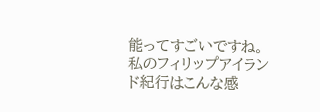能ってすごいですね。
私のフィリップアイランド紀行はこんな感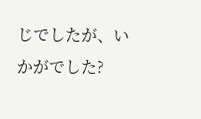じでしたが、いかがでした?